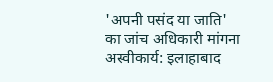'अपनी पसंद या जाति' का जांच अधिकारी मांगना अस्वीकार्य: इलाहाबाद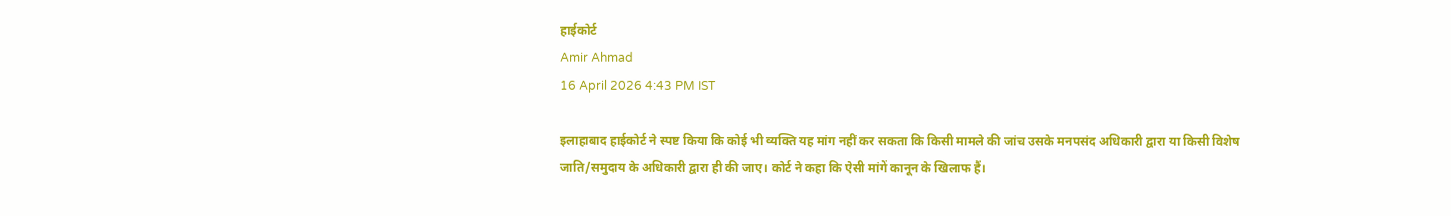हाईकोर्ट
Amir Ahmad
16 April 2026 4:43 PM IST

इलाहाबाद हाईकोर्ट ने स्पष्ट किया कि कोई भी व्यक्ति यह मांग नहीं कर सकता कि किसी मामले की जांच उसके मनपसंद अधिकारी द्वारा या किसी विशेष जाति/समुदाय के अधिकारी द्वारा ही की जाए। कोर्ट ने कहा कि ऐसी मांगें कानून के खिलाफ हैं।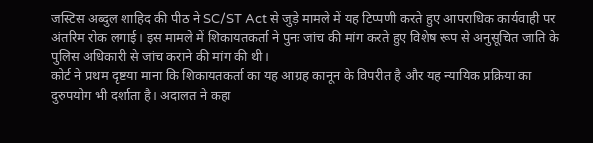जस्टिस अब्दुल शाहिद की पीठ ने SC/ST Act से जुड़े मामले में यह टिप्पणी करते हुए आपराधिक कार्यवाही पर अंतरिम रोक लगाई। इस मामले में शिकायतकर्ता ने पुनः जांच की मांग करते हुए विशेष रूप से अनुसूचित जाति के पुलिस अधिकारी से जांच कराने की मांग की थी।
कोर्ट ने प्रथम दृष्टया माना कि शिकायतकर्ता का यह आग्रह कानून के विपरीत है और यह न्यायिक प्रक्रिया का दुरुपयोग भी दर्शाता है। अदालत ने कहा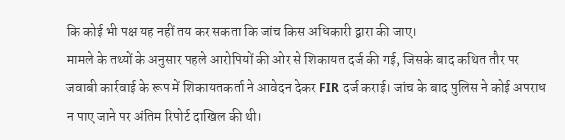कि कोई भी पक्ष यह नहीं तय कर सकता कि जांच किस अधिकारी द्वारा की जाए।
मामले के तथ्यों के अनुसार पहले आरोपियों की ओर से शिकायत दर्ज की गई, जिसके बाद कथित तौर पर जवाबी कार्रवाई के रूप में शिकायतकर्ता ने आवेदन देकर FIR दर्ज कराई। जांच के बाद पुलिस ने कोई अपराध न पाए जाने पर अंतिम रिपोर्ट दाखिल की थी।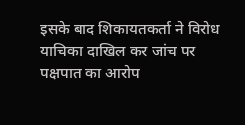इसके बाद शिकायतकर्ता ने विरोध याचिका दाखिल कर जांच पर पक्षपात का आरोप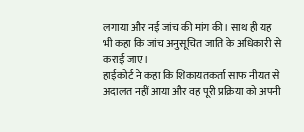लगाया और नई जांच की मांग की। साथ ही यह भी कहा कि जांच अनुसूचित जाति के अधिकारी से कराई जाए।
हाईकोर्ट ने कहा कि शिकायतकर्ता साफ नीयत से अदालत नहीं आया और वह पूरी प्रक्रिया को अपनी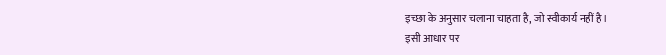इच्छा के अनुसार चलाना चाहता है, जो स्वीकार्य नहीं है।
इसी आधार पर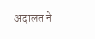अदालत ने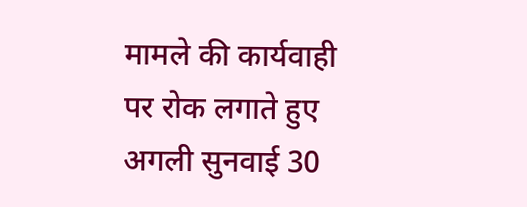मामले की कार्यवाही पर रोक लगाते हुए अगली सुनवाई 30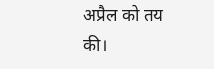अप्रैल को तय की।